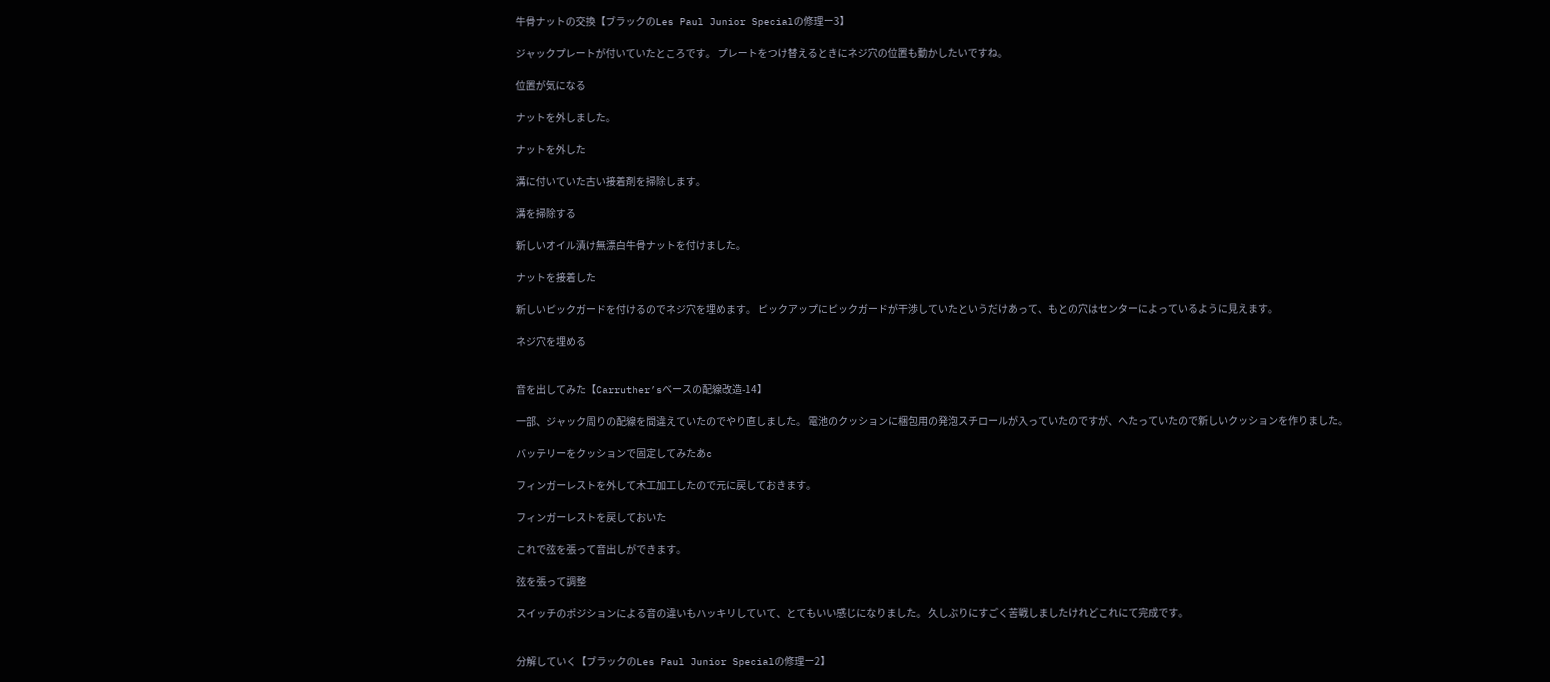牛骨ナットの交換【ブラックのLes Paul Junior Specialの修理ー3】

ジャックプレートが付いていたところです。 プレートをつけ替えるときにネジ穴の位置も動かしたいですね。

位置が気になる

ナットを外しました。

ナットを外した

溝に付いていた古い接着剤を掃除します。

溝を掃除する

新しいオイル漬け無漂白牛骨ナットを付けました。

ナットを接着した

新しいピックガードを付けるのでネジ穴を埋めます。 ピックアップにピックガードが干渉していたというだけあって、もとの穴はセンターによっているように見えます。

ネジ穴を埋める


音を出してみた【Carruther’sベースの配線改造-14】

一部、ジャック周りの配線を間違えていたのでやり直しました。 電池のクッションに梱包用の発泡スチロールが入っていたのですが、へたっていたので新しいクッションを作りました。

バッテリーをクッションで固定してみたあc

フィンガーレストを外して木工加工したので元に戻しておきます。

フィンガーレストを戻しておいた

これで弦を張って音出しができます。

弦を張って調整

スイッチのポジションによる音の違いもハッキリしていて、とてもいい感じになりました。 久しぶりにすごく苦戦しましたけれどこれにて完成です。


分解していく【ブラックのLes Paul Junior Specialの修理ー2】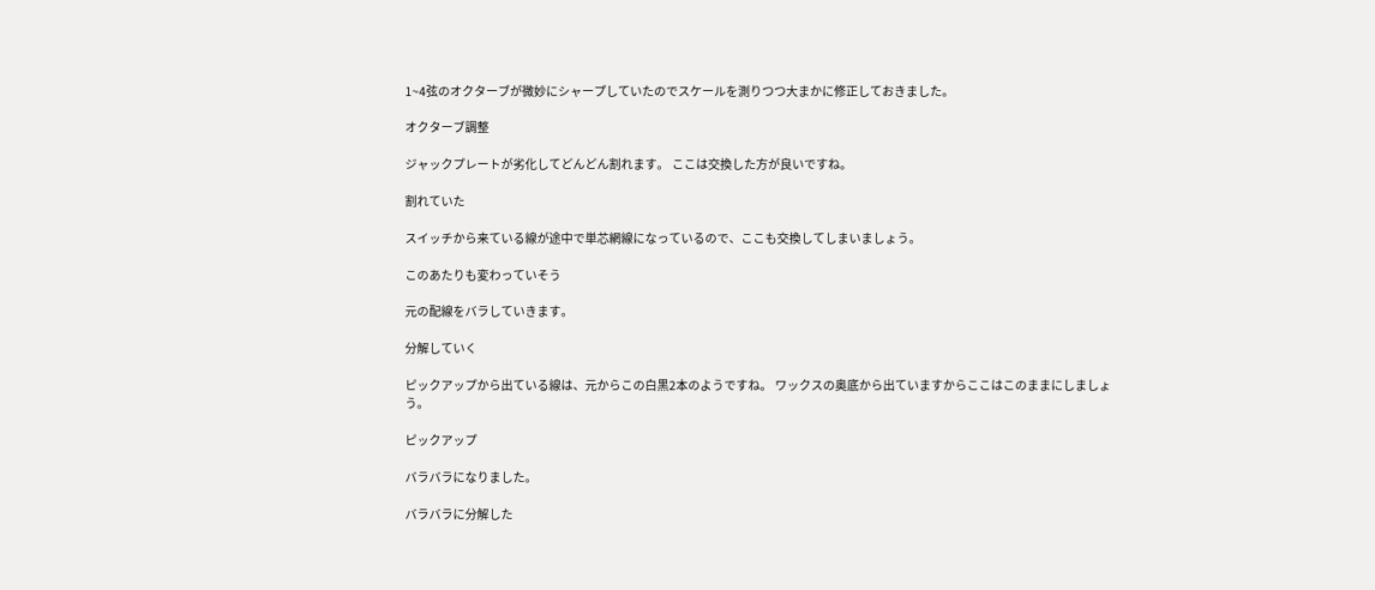1~4弦のオクターブが微妙にシャープしていたのでスケールを測りつつ大まかに修正しておきました。

オクターブ調整

ジャックプレートが劣化してどんどん割れます。 ここは交換した方が良いですね。

割れていた

スイッチから来ている線が途中で単芯網線になっているので、ここも交換してしまいましょう。

このあたりも変わっていそう

元の配線をバラしていきます。

分解していく

ピックアップから出ている線は、元からこの白黒2本のようですね。 ワックスの奥底から出ていますからここはこのままにしましょう。

ピックアップ

バラバラになりました。

バラバラに分解した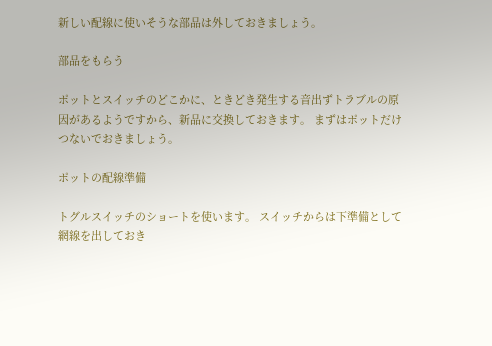新しい配線に使いそうな部品は外しておきましょう。

部品をもらう

ポットとスイッチのどこかに、ときどき発生する音出ずトラブルの原因があるようですから、新品に交換しておきます。 まずはポットだけつないでおきましょう。

ポットの配線準備

トグルスイッチのショートを使います。 スイッチからは下準備として網線を出しておき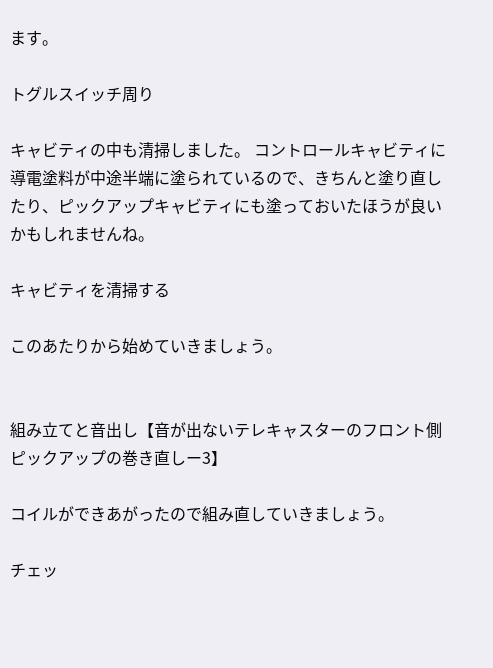ます。

トグルスイッチ周り

キャビティの中も清掃しました。 コントロールキャビティに導電塗料が中途半端に塗られているので、きちんと塗り直したり、ピックアップキャビティにも塗っておいたほうが良いかもしれませんね。

キャビティを清掃する

このあたりから始めていきましょう。


組み立てと音出し【音が出ないテレキャスターのフロント側ピックアップの巻き直しー3】

コイルができあがったので組み直していきましょう。

チェッ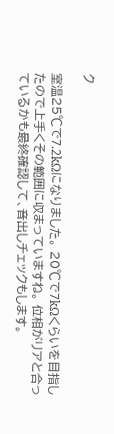ク

室温25℃で7.2kΩになりました。 20℃で7kΩくらいを目指したので上手くその範囲に収まっていますね。 位相がリアと合っているかも最終確認して、音出しチェックもします。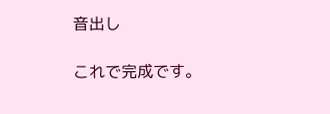音出し

これで完成です。